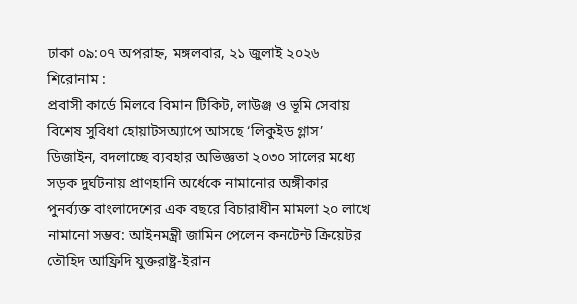ঢাকা ০৯:০৭ অপরাহ্ন, মঙ্গলবার, ২১ জুলাই ২০২৬
শিরোনাম :
প্রবাসী কার্ডে মিলবে বিমান টিকিট, লাউঞ্জ ও ভূমি সেবায় বিশেষ সুবিধা হোয়াটসঅ্যাপে আসছে ‘লিকুইড গ্লাস’ ডিজাইন, বদলাচ্ছে ব্যবহার অভিজ্ঞতা ২০৩০ সালের মধ্যে সড়ক দুর্ঘটনায় প্রাণহানি অর্ধেকে নামানোর অঙ্গীকার পুনর্ব্যক্ত বাংলাদেশের এক বছরে বিচারাধীন মামলা ২০ লাখে নামানো সম্ভব: আইনমন্ত্রী জামিন পেলেন কনটেন্ট ক্রিয়েটর তৌহিদ আফ্রিদি যুক্তরাষ্ট্র-ইরান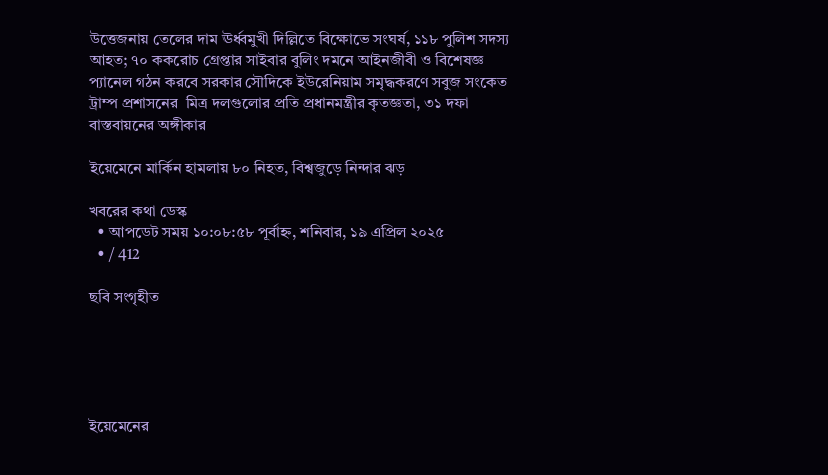উত্তেজনায় তেলের দাম ঊর্ধ্বমুখী দিল্লিতে বিক্ষোভে সংঘর্ষ, ১১৮ পুলিশ সদস্য আহত; ৭০ ককরোচ গ্রেপ্তার সাইবার বুলিং দমনে আইনজীবী ও বিশেষজ্ঞ প্যানেল গঠন করবে সরকার সৌদিকে ইউরেনিয়াম সমৃদ্ধকরণে সবুজ সংকেত ট্রাম্প প্রশাসনের  মিত্র দলগুলোর প্রতি প্রধানমন্ত্রীর কৃতজ্ঞতা, ৩১ দফা বাস্তবায়নের অঙ্গীকার

ইয়েমেনে মার্কিন হামলায় ৮০ নিহত, বিশ্বজুড়ে নিন্দার ঝড়

খবরের কথা ডেস্ক
  • আপডেট সময় ১০:০৮:৫৮ পূর্বাহ্ন, শনিবার, ১৯ এপ্রিল ২০২৫
  • / 412

ছবি সংগৃহীত





ইয়েমেনের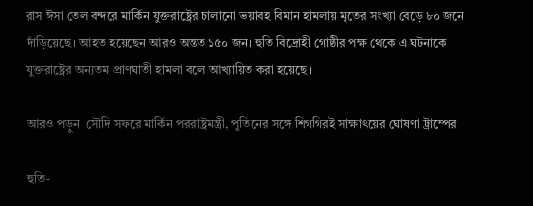রাস ঈসা তেল বন্দরে মার্কিন যুক্তরাষ্ট্রের চালানো ভয়াবহ বিমান হামলায় মৃতের সংখ্যা বেড়ে ৮০ জনে দাঁড়িয়েছে। আহত হয়েছেন আরও অন্তত ১৫০ জন। হুতি বিদ্রোহী গোষ্ঠীর পক্ষ থেকে এ ঘটনাকে যুক্তরাষ্ট্রের অন্যতম প্রাণঘাতী হামলা বলে আখ্যায়িত করা হয়েছে।

আরও পড়ুন  সৌদি সফরে মার্কিন পররাষ্ট্রমন্ত্রী, পুতিনের সঙ্গে শিগগিরই সাক্ষাৎয়ের ঘোষণা ট্রাম্পের

হুতি-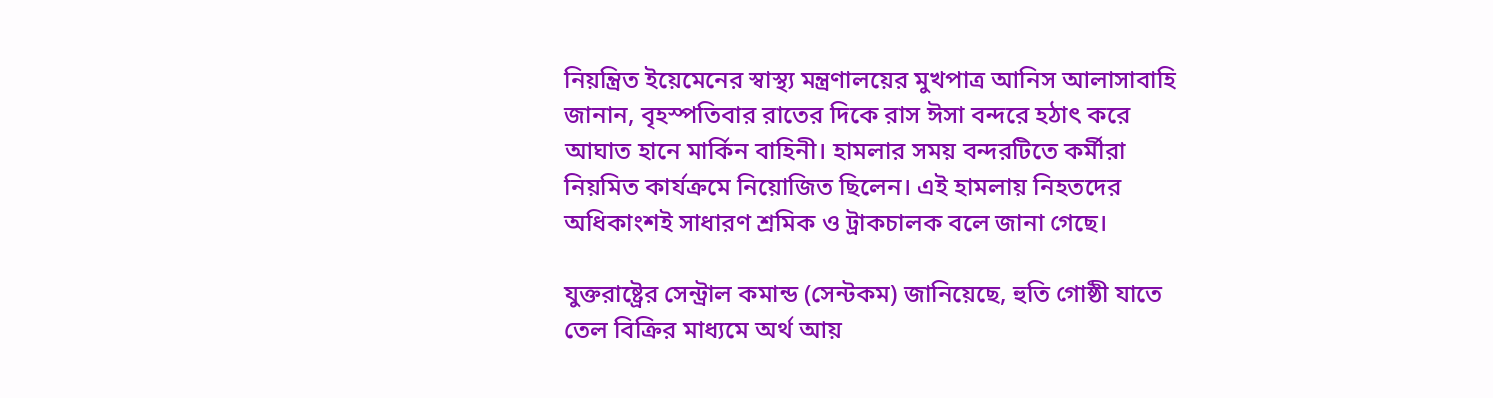নিয়ন্ত্রিত ইয়েমেনের স্বাস্থ্য মন্ত্রণালয়ের মুখপাত্র আনিস আলাসাবাহি জানান, বৃহস্পতিবার রাতের দিকে রাস ঈসা বন্দরে হঠাৎ করে আঘাত হানে মার্কিন বাহিনী। হামলার সময় বন্দরটিতে কর্মীরা নিয়মিত কার্যক্রমে নিয়োজিত ছিলেন। এই হামলায় নিহতদের অধিকাংশই সাধারণ শ্রমিক ও ট্রাকচালক বলে জানা গেছে।

যুক্তরাষ্ট্রের সেন্ট্রাল কমান্ড (সেন্টকম) জানিয়েছে, হুতি গোষ্ঠী যাতে তেল বিক্রির মাধ্যমে অর্থ আয়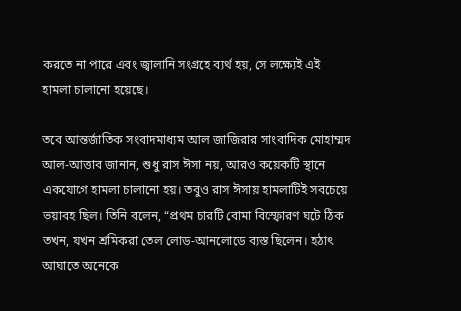করতে না পারে এবং জ্বালানি সংগ্রহে ব্যর্থ হয়, সে লক্ষ্যেই এই হামলা চালানো হয়েছে।

তবে আন্তর্জাতিক সংবাদমাধ্যম আল জাজিরার সাংবাদিক মোহাম্মদ আল-আত্তাব জানান, শুধু রাস ঈসা নয়, আরও কয়েকটি স্থানে একযোগে হামলা চালানো হয়। তবুও রাস ঈসায় হামলাটিই সবচেয়ে ভয়াবহ ছিল। তিনি বলেন, “প্রথম চারটি বোমা বিস্ফোরণ ঘটে ঠিক তখন, যখন শ্রমিকরা তেল লোড-আনলোডে ব্যস্ত ছিলেন। হঠাৎ আঘাতে অনেকে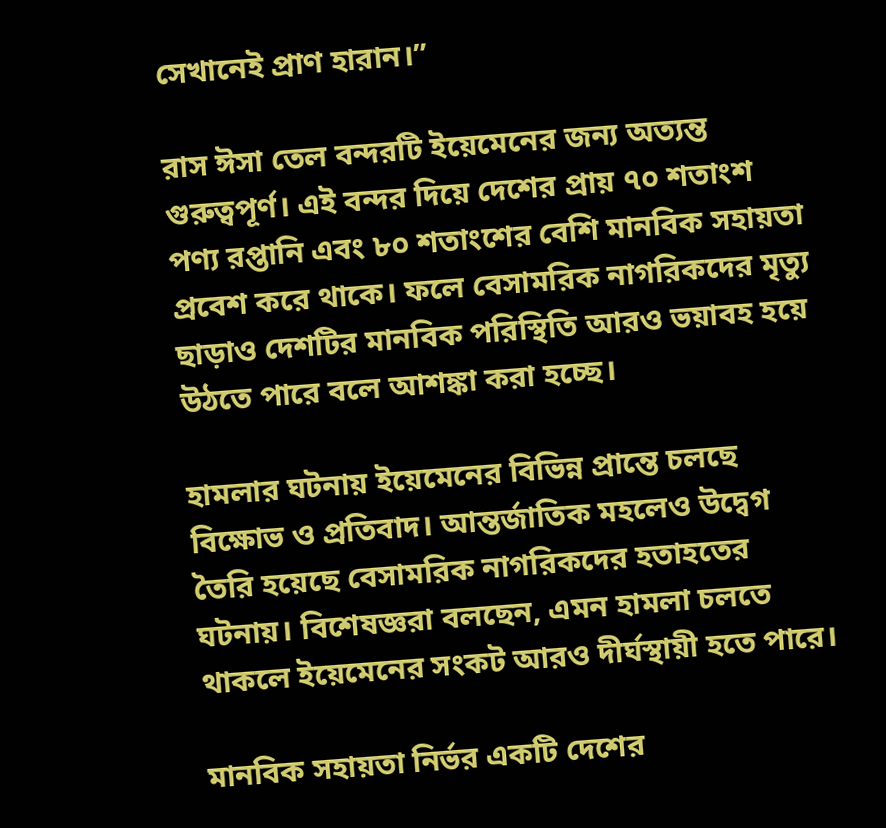সেখানেই প্রাণ হারান।”

রাস ঈসা তেল বন্দরটি ইয়েমেনের জন্য অত্যন্ত গুরুত্বপূর্ণ। এই বন্দর দিয়ে দেশের প্রায় ৭০ শতাংশ পণ্য রপ্তানি এবং ৮০ শতাংশের বেশি মানবিক সহায়তা প্রবেশ করে থাকে। ফলে বেসামরিক নাগরিকদের মৃত্যু ছাড়াও দেশটির মানবিক পরিস্থিতি আরও ভয়াবহ হয়ে উঠতে পারে বলে আশঙ্কা করা হচ্ছে।

হামলার ঘটনায় ইয়েমেনের বিভিন্ন প্রান্তে চলছে বিক্ষোভ ও প্রতিবাদ। আন্তর্জাতিক মহলেও উদ্বেগ তৈরি হয়েছে বেসামরিক নাগরিকদের হতাহতের ঘটনায়। বিশেষজ্ঞরা বলছেন, এমন হামলা চলতে থাকলে ইয়েমেনের সংকট আরও দীর্ঘস্থায়ী হতে পারে।

মানবিক সহায়তা নির্ভর একটি দেশের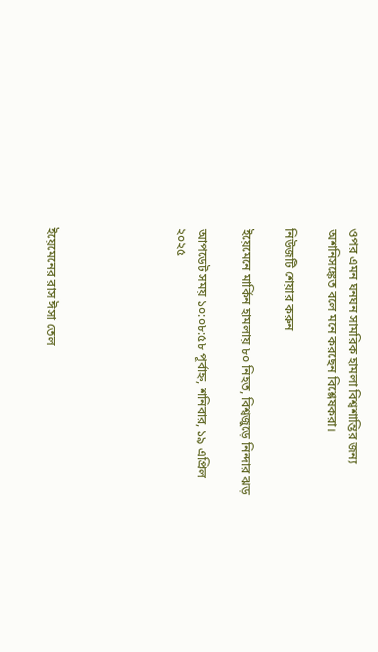ওপর এমন ঘনঘন সামরিক হামলা বিশ্বশান্তির জন্য অশনিসঙ্কেত বলে মনে করছেন বিশ্লেষকরা।

নিউজটি শেয়ার করুন

ইয়েমেনে মার্কিন হামলায় ৮০ নিহত, বিশ্বজুড়ে নিন্দার ঝড়

আপডেট সময় ১০:০৮:৫৮ পূর্বাহ্ন, শনিবার, ১৯ এপ্রিল ২০২৫





ইয়েমেনের রাস ঈসা তেল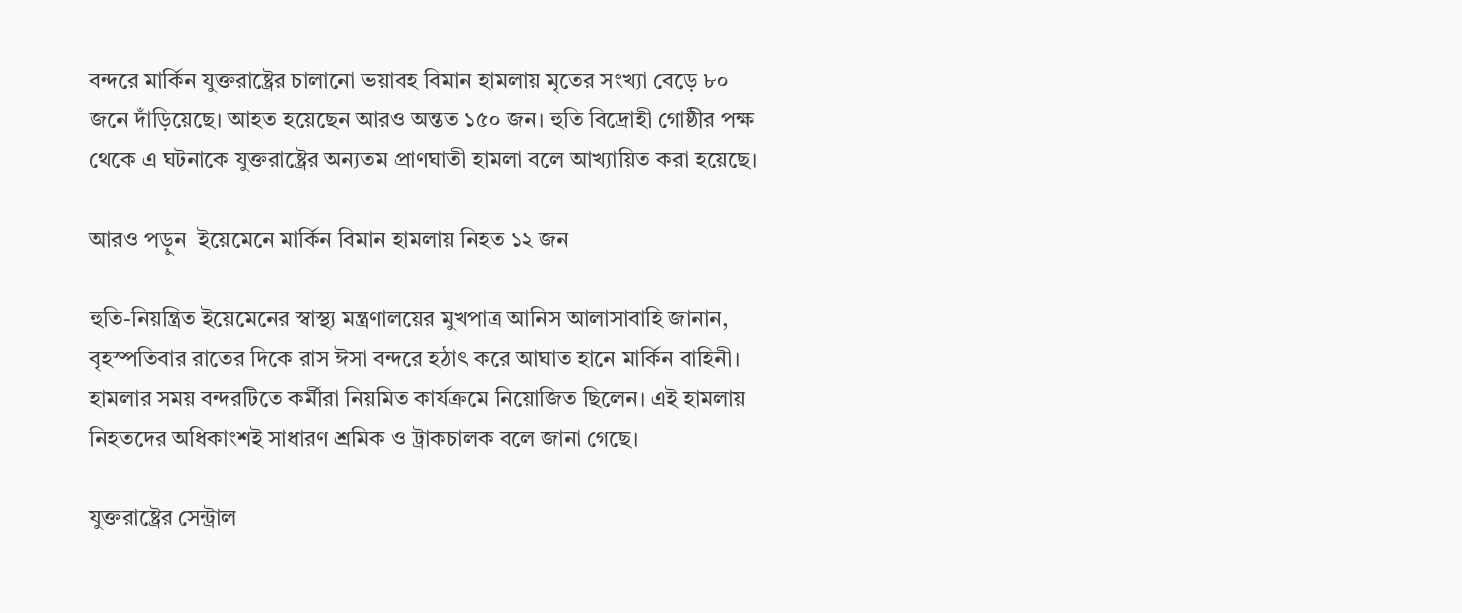বন্দরে মার্কিন যুক্তরাষ্ট্রের চালানো ভয়াবহ বিমান হামলায় মৃতের সংখ্যা বেড়ে ৮০ জনে দাঁড়িয়েছে। আহত হয়েছেন আরও অন্তত ১৫০ জন। হুতি বিদ্রোহী গোষ্ঠীর পক্ষ থেকে এ ঘটনাকে যুক্তরাষ্ট্রের অন্যতম প্রাণঘাতী হামলা বলে আখ্যায়িত করা হয়েছে।

আরও পড়ুন  ইয়েমেনে মার্কিন বিমান হামলায় নিহত ১২ জন

হুতি-নিয়ন্ত্রিত ইয়েমেনের স্বাস্থ্য মন্ত্রণালয়ের মুখপাত্র আনিস আলাসাবাহি জানান, বৃহস্পতিবার রাতের দিকে রাস ঈসা বন্দরে হঠাৎ করে আঘাত হানে মার্কিন বাহিনী। হামলার সময় বন্দরটিতে কর্মীরা নিয়মিত কার্যক্রমে নিয়োজিত ছিলেন। এই হামলায় নিহতদের অধিকাংশই সাধারণ শ্রমিক ও ট্রাকচালক বলে জানা গেছে।

যুক্তরাষ্ট্রের সেন্ট্রাল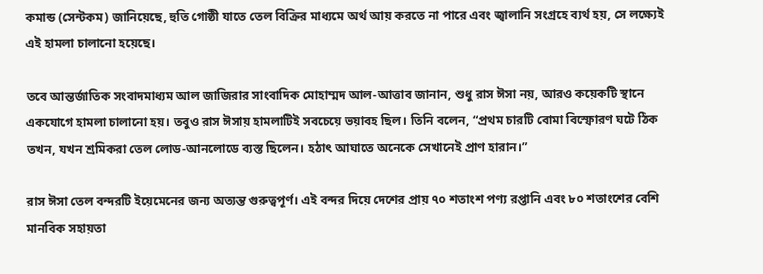কমান্ড (সেন্টকম) জানিয়েছে, হুতি গোষ্ঠী যাতে তেল বিক্রির মাধ্যমে অর্থ আয় করতে না পারে এবং জ্বালানি সংগ্রহে ব্যর্থ হয়, সে লক্ষ্যেই এই হামলা চালানো হয়েছে।

তবে আন্তর্জাতিক সংবাদমাধ্যম আল জাজিরার সাংবাদিক মোহাম্মদ আল-আত্তাব জানান, শুধু রাস ঈসা নয়, আরও কয়েকটি স্থানে একযোগে হামলা চালানো হয়। তবুও রাস ঈসায় হামলাটিই সবচেয়ে ভয়াবহ ছিল। তিনি বলেন, “প্রথম চারটি বোমা বিস্ফোরণ ঘটে ঠিক তখন, যখন শ্রমিকরা তেল লোড-আনলোডে ব্যস্ত ছিলেন। হঠাৎ আঘাতে অনেকে সেখানেই প্রাণ হারান।”

রাস ঈসা তেল বন্দরটি ইয়েমেনের জন্য অত্যন্ত গুরুত্বপূর্ণ। এই বন্দর দিয়ে দেশের প্রায় ৭০ শতাংশ পণ্য রপ্তানি এবং ৮০ শতাংশের বেশি মানবিক সহায়তা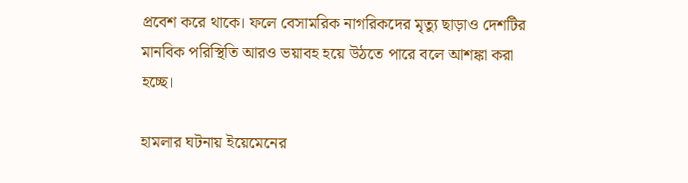প্রবেশ করে থাকে। ফলে বেসামরিক নাগরিকদের মৃত্যু ছাড়াও দেশটির মানবিক পরিস্থিতি আরও ভয়াবহ হয়ে উঠতে পারে বলে আশঙ্কা করা হচ্ছে।

হামলার ঘটনায় ইয়েমেনের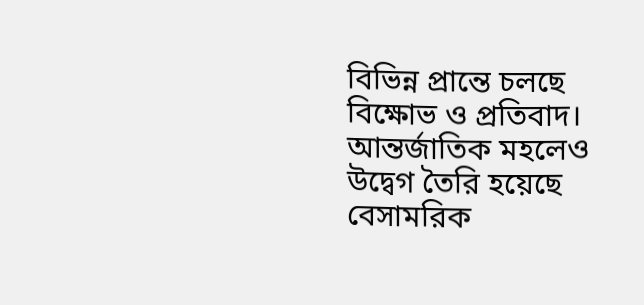বিভিন্ন প্রান্তে চলছে বিক্ষোভ ও প্রতিবাদ। আন্তর্জাতিক মহলেও উদ্বেগ তৈরি হয়েছে বেসামরিক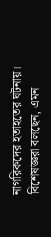নাগরিকদের হতাহতের ঘটনায়। বিশেষজ্ঞরা বলছেন, এমন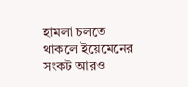হামলা চলতে থাকলে ইয়েমেনের সংকট আরও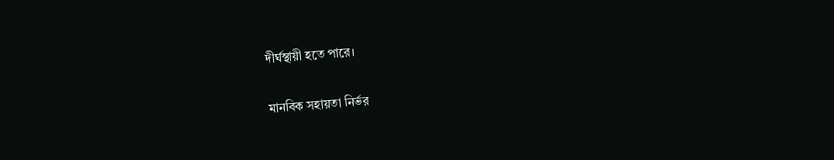দীর্ঘস্থায়ী হতে পারে।

মানবিক সহায়তা নির্ভর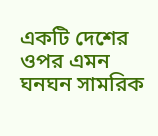একটি দেশের ওপর এমন ঘনঘন সামরিক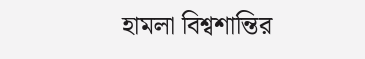হামলা বিশ্বশান্তির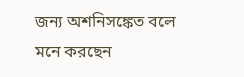জন্য অশনিসঙ্কেত বলে মনে করছেন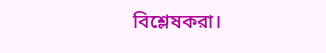বিশ্লেষকরা।